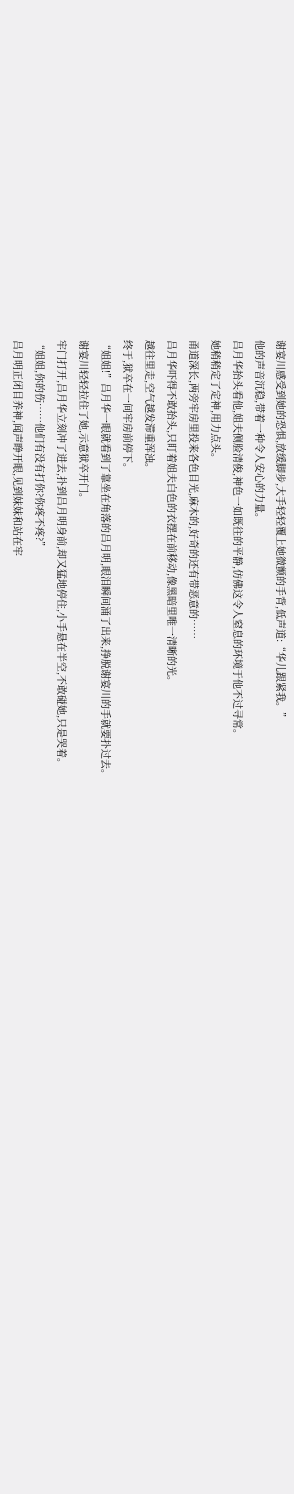谢宴川感受到她的恐惧,放缓脚步,大手轻轻覆上她微颤的手背,低声道:“华儿跟紧我。”
他的声音沉稳,带着一种令人安心的力量。
吕月华抬头看他,姐夫侧脸清俊,神色一如既往的平静,仿佛这令人窒息的环境于他不过寻常。
她稍稍定了定神,用力点头。
甬道深长,两旁牢房里投来各色目光,麻木的,好奇的还有带恶意的……
吕月华吓得不敢抬头,只盯着姐夫白色的衣摆在前移动,像黑暗里唯一清晰的光。
越往里走,空气越发滞重浑浊。
终于,狱卒在一间牢房前停下。
“姐姐!”吕月华一眼就看到了靠坐在角落的吕月明,眼泪瞬间涌了出来,挣脱谢宴川的手就要扑过去。
谢宴川轻轻拉住了她,示意狱卒开门。
牢门打开,吕月华立刻冲了进去,扑到吕月明身前,却又猛地停住,小手悬在半空,不敢碰她,只是哭着。
“姐姐,你的伤……他们有没有打你?你疼不疼?”
吕月明正闭目养神,闻声睁开眼,见到妹妹和站在牢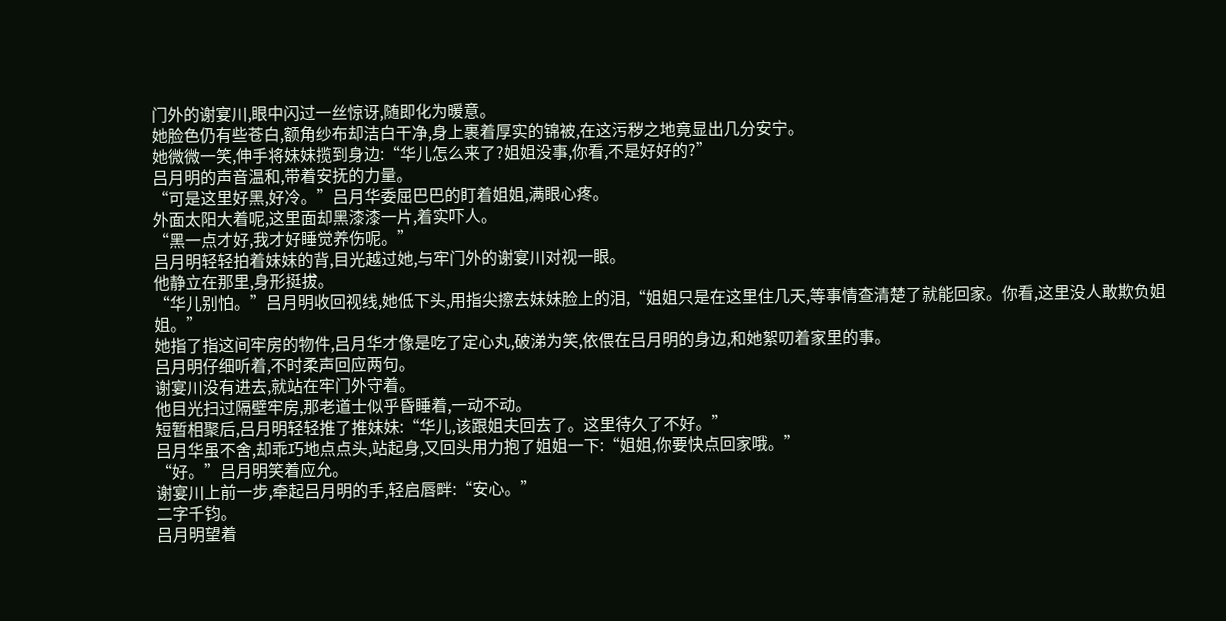门外的谢宴川,眼中闪过一丝惊讶,随即化为暖意。
她脸色仍有些苍白,额角纱布却洁白干净,身上裹着厚实的锦被,在这污秽之地竟显出几分安宁。
她微微一笑,伸手将妹妹揽到身边:“华儿怎么来了?姐姐没事,你看,不是好好的?”
吕月明的声音温和,带着安抚的力量。
“可是这里好黑,好冷。”吕月华委屈巴巴的盯着姐姐,满眼心疼。
外面太阳大着呢,这里面却黑漆漆一片,着实吓人。
“黑一点才好,我才好睡觉养伤呢。”
吕月明轻轻拍着妹妹的背,目光越过她,与牢门外的谢宴川对视一眼。
他静立在那里,身形挺拔。
“华儿别怕。”吕月明收回视线,她低下头,用指尖擦去妹妹脸上的泪,“姐姐只是在这里住几天,等事情查清楚了就能回家。你看,这里没人敢欺负姐姐。”
她指了指这间牢房的物件,吕月华才像是吃了定心丸,破涕为笑,依偎在吕月明的身边,和她絮叨着家里的事。
吕月明仔细听着,不时柔声回应两句。
谢宴川没有进去,就站在牢门外守着。
他目光扫过隔壁牢房,那老道士似乎昏睡着,一动不动。
短暂相聚后,吕月明轻轻推了推妹妹:“华儿,该跟姐夫回去了。这里待久了不好。”
吕月华虽不舍,却乖巧地点点头,站起身,又回头用力抱了姐姐一下:“姐姐,你要快点回家哦。”
“好。”吕月明笑着应允。
谢宴川上前一步,牵起吕月明的手,轻启唇畔:“安心。”
二字千钧。
吕月明望着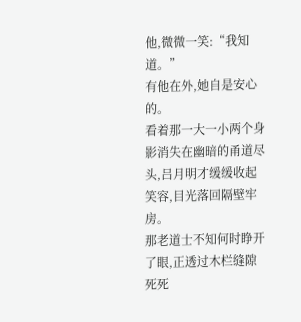他,微微一笑:“我知道。”
有他在外,她自是安心的。
看着那一大一小两个身影消失在幽暗的甬道尽头,吕月明才缓缓收起笑容,目光落回隔壁牢房。
那老道士不知何时睁开了眼,正透过木栏缝隙死死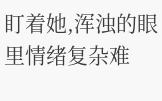盯着她,浑浊的眼里情绪复杂难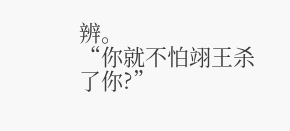辨。
“你就不怕翊王杀了你?”